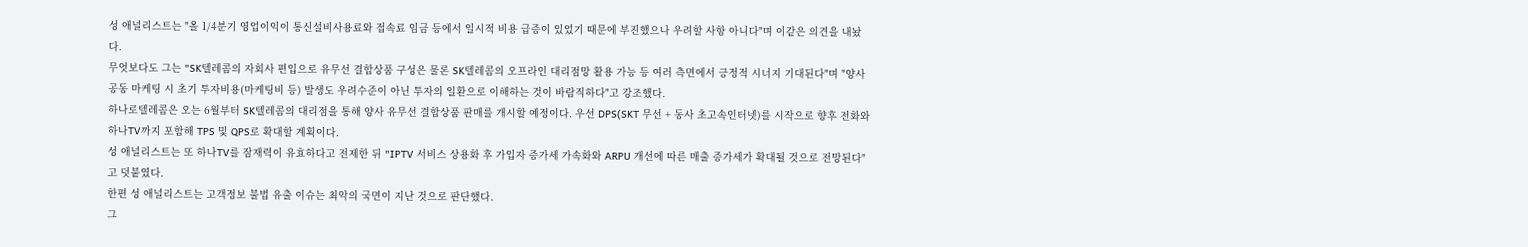성 애널리스트는 "올 1/4분기 영업이익이 통신설비사용료와 접속료 임금 등에서 일시적 비용 급증이 있었기 때문에 부진했으나 우려할 사항 아니다"며 이같은 의견을 내놨다.
무엇보다도 그는 "SK텔레콤의 자회사 편입으로 유무선 결합상품 구성은 물론 SK텔레콤의 오프라인 대리점망 활용 가능 등 여러 측면에서 긍정적 시너지 기대된다"며 "양사 공동 마케팅 시 초기 투자비용(마케팅비 등) 발생도 우려수준이 아닌 투자의 일환으로 이해하는 것이 바람직하다"고 강조했다.
하나로텔레콤은 오는 6월부터 SK텔레콤의 대리점을 통해 양사 유무선 결합상품 판매를 개시할 예정이다. 우선 DPS(SKT 무선 + 동사 초고속인터넷)를 시작으로 향후 전화와 하나TV까지 포함해 TPS 및 QPS로 확대할 계획이다.
성 애널리스트는 또 하나TV를 잠재력이 유효하다고 전제한 뒤 "IPTV 서비스 상용화 후 가입자 증가세 가속화와 ARPU 개선에 따른 매출 증가세가 확대될 것으로 전망된다"고 덧붙였다.
한편 성 애널리스트는 고객정보 불법 유출 이슈는 최악의 국면이 지난 것으로 판단했다.
그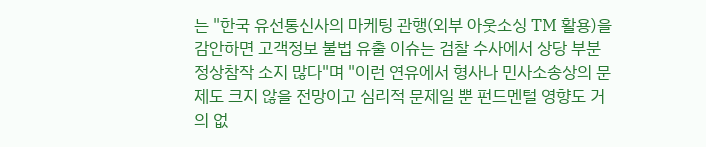는 "한국 유선통신사의 마케팅 관행(외부 아웃소싱 TM 활용)을 감안하면 고객정보 불법 유출 이슈는 검찰 수사에서 상당 부분 정상참작 소지 많다"며 "이런 연유에서 형사나 민사소송상의 문제도 크지 않을 전망이고 심리적 문제일 뿐 펀드멘털 영향도 거의 없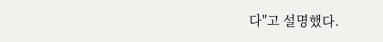다"고 설명했다.